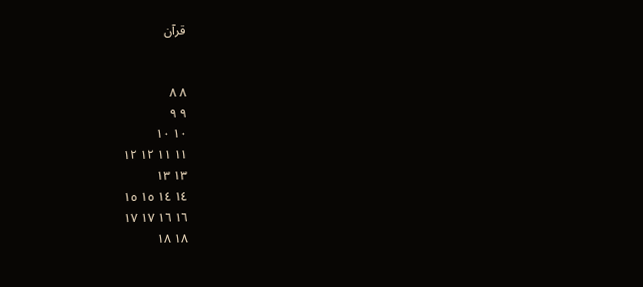قرآن


٨ ٨
٩ ٩
١٠ ١٠
١١ ١١ ١٢ ١٢
١٣ ١٣
١٤ ١٤ ١٥ ١٥
١٦ ١٦ ١٧ ١٧
١٨ ١٨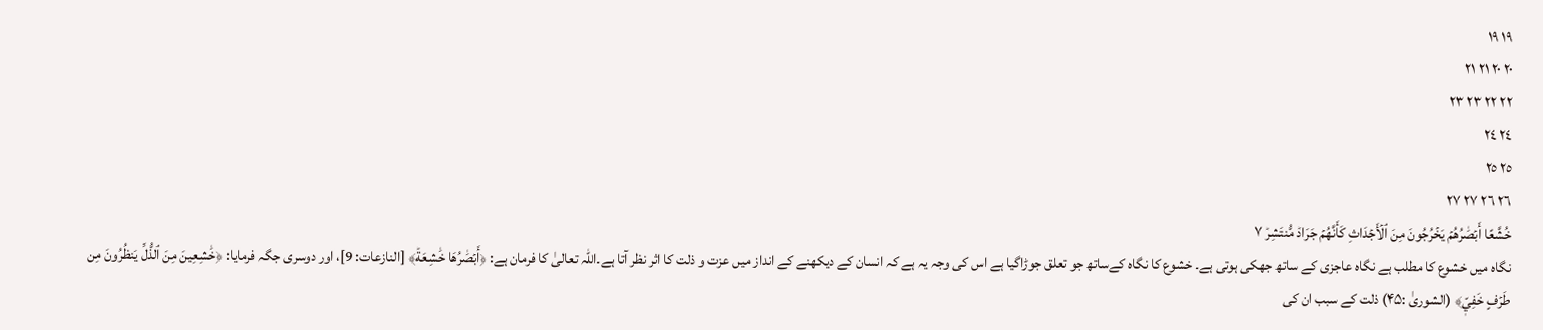١٩ ١٩
٢٠ ٢٠ ٢١ ٢١
٢٢ ٢٢ ٢٣ ٢٣
٢٤ ٢٤
٢٥ ٢٥
٢٦ ٢٦ ٢٧ ٢٧
خُشَّعًا أَبۡصَٰرُهُمۡ يَخۡرُجُونَ مِنَ ٱلۡأَجۡدَاثِ كَأَنَّهُمۡ جَرَادٞ مُّنتَشِرٞ ٧
نگاہ میں خشوع کا مطلب ہے نگاہ عاجزی کے ساتھ جھکی ہوتی ہے۔ خشوع کا نگاہ کےساتھ جو تعلق جوڑاگیا ہے اس کی وجہ یہ ہے کہ انسان کے دیکھنے کے انداز میں عزت و ذلت کا اثر نظر آتا ہے۔اللہ تعالیٰ کا فرمان ہے: ﴿أَبۡصَٰرُهَا خَٰشِعَةٞ﴾ [النازعات: 9]، اور دوسری جگہ فرمایا: ﴿خَٰشِعِينَ مِنَ ٱلذُّلِّ يَنظُرُونَ مِن طَرۡفٍ خَفِيّٖ﴾ (الشوریٰ :۴۵) ذلت کے سبب ان کی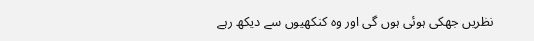نظریں جھکی ہوئی ہوں گی اور وہ کنکھیوں سے دیکھ رہے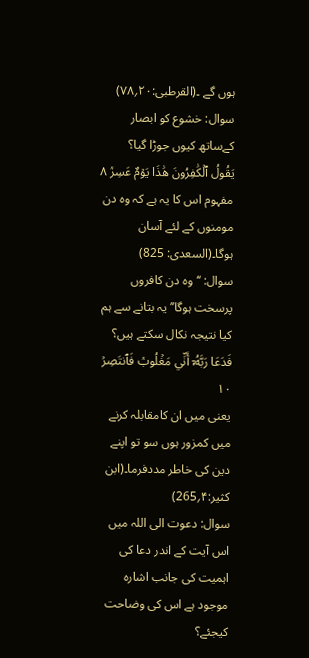ہوں گے ۔(القرطبی:۲۰؍۷۸)
سوال: خشوع کو ابصار کےساتھ کیوں جوڑا گیا؟
يَقُولُ ٱلۡكَٰفِرُونَ هَٰذَا يَوۡمٌ عَسِرٞ ٨
مفہوم اس کا یہ ہے کہ وہ دن مومنوں کے لئے آسان ہوگا۔(السعدی: 825)
سوال: ‘‘وہ دن کافروں پرسخت ہوگا’’ یہ بتانے سے ہم کیا نتیجہ نکال سکتے ہیں؟
فَدَعَا رَبَّهُۥٓ أَنِّي مَغۡلُوبٞ فَٱنتَصِرۡ ١٠
یعنی میں ان کامقابلہ کرنے میں کمزور ہوں سو تو اپنے دین کی خاطر مددفرما۔(ابن کثیر:۴؍265)
سوال: دعوت الی اللہ میں اس آیت کے اندر دعا کی اہمیت کی جانب اشارہ موجود ہے اس کی وضاحت کیجئے؟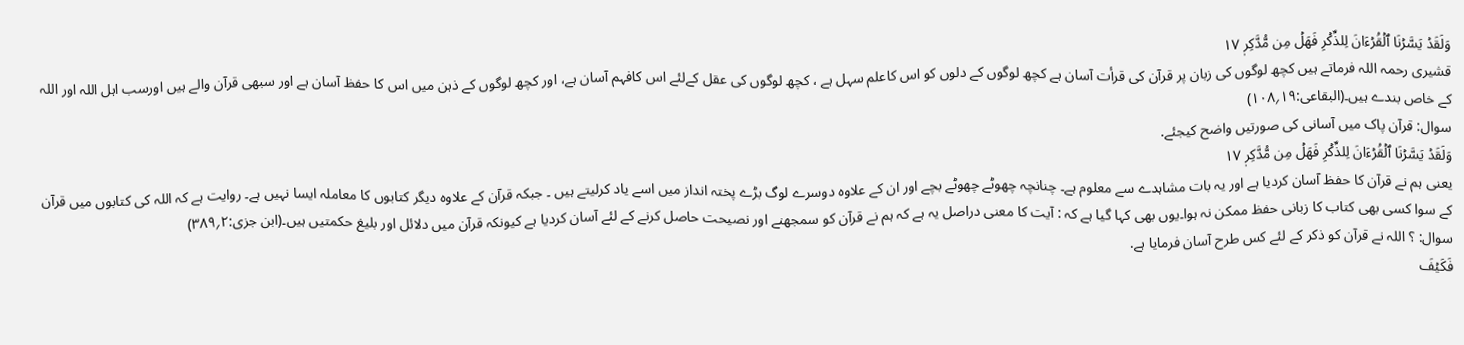وَلَقَدۡ يَسَّرۡنَا ٱلۡقُرۡءَانَ لِلذِّكۡرِ فَهَلۡ مِن مُّدَّكِرٖ ١٧
قشیری رحمہ اللہ فرماتے ہیں کچھ لوگوں کی زبان پر قرآن کی قرأت آسان ہے کچھ لوگوں کے دلوں کو اس کاعلم سہل ہے ، کچھ لوگوں کی عقل کےلئے اس کافہم آسان ہے، اور کچھ لوگوں کے ذہن میں اس کا حفظ آسان ہے اور سبھی قرآن والے ہیں اورسب اہل اللہ اور اللہ کے خاص بندے ہیں۔(البقاعی:۱۹؍۱۰۸)
سوال: قرآن پاک میں آسانی کی صورتیں واضح کیجئے.
وَلَقَدۡ يَسَّرۡنَا ٱلۡقُرۡءَانَ لِلذِّكۡرِ فَهَلۡ مِن مُّدَّكِرٖ ١٧
یعنی ہم نے قرآن کا حفظ آسان کردیا ہے اور یہ بات مشاہدے سے معلوم ہے۔ چنانچہ چھوٹے چھوٹے بچے اور ان کے علاوہ دوسرے لوگ بڑے پختہ انداز میں اسے یاد کرلیتے ہیں ۔ جبکہ قرآن کے علاوہ دیگر کتابوں کا معاملہ ایسا نہیں ہے۔ روایت ہے کہ اللہ کی کتابوں میں قرآن کے سوا کسی بھی کتاب کا زبانی حفظ ممکن نہ ہوا۔یوں بھی کہا گیا ہے کہ : آیت کا معنی دراصل یہ ہے کہ ہم نے قرآن کو سمجھنے اور نصیحت حاصل کرنے کے لئے آسان کردیا ہے کیونکہ قرآن میں دلائل اور بلیغ حکمتیں ہیں۔(ابن جزی:۲؍۳۸۹)
سوال: ؟ اللہ نے قرآن کو ذکر کے لئے کس طرح آسان فرمایا ہے.
فَكَيۡفَ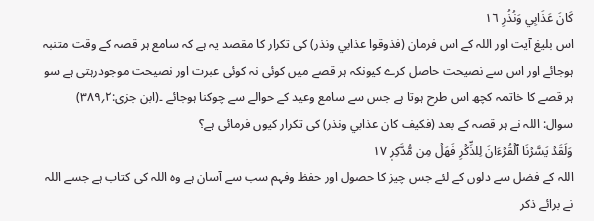كَانَ عَذَابِي وَنُذُرِ ١٦
اس بلیغ آیت اور اللہ کے اس فرمان (فذوقوا عذابي ونذر) کی تکرار کا مقصد یہ ہے کہ سامع ہر قصہ کے وقت متنبہ ہوجائے اور اس سے نصیحت حاصل کرے کیونکہ ہر قصے میں کوئی نہ کوئی عبرت اور نصیحت موجودرہتی ہے سو ہر قصے کا خاتمہ کچھ اس طرح ہوتا ہے جس سے سامع وعید کے حوالے سے چوکنا ہوجائے ۔(ابن جزی:۲؍۳۸۹)
سوال: اللہ نے ہر قصہ کے بعد (فكيف كان عذابي ونذر) کی تکرار کیوں فرمائی ہے؟
وَلَقَدۡ يَسَّرۡنَا ٱلۡقُرۡءَانَ لِلذِّكۡرِ فَهَلۡ مِن مُّدَّكِرٖ ١٧
اللہ کے فضل سے دلوں کے لئے جس چیز کا حصول اور حفظ وفہم سب سے آسان ہے وہ اللہ کی کتاب ہے جسے اللہ نے برائے ذکر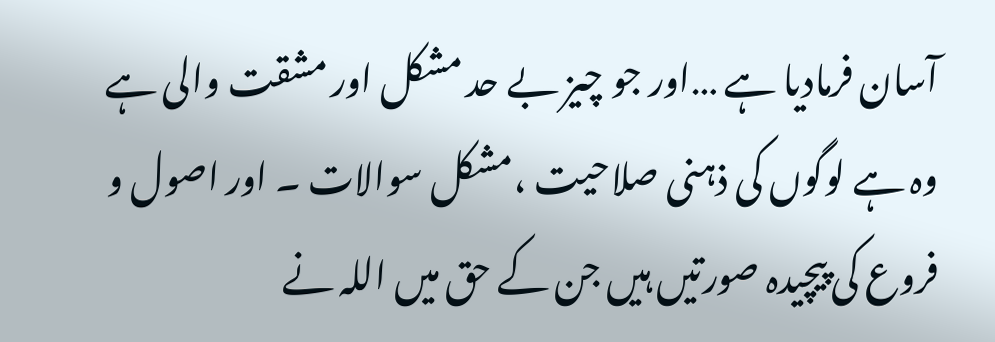آسان فرمادیا ہے …اور جو چیز بے حد مشکل اور مشقت والی ہے وہ ہے لوگوں کی ذہنی صلاحیت ،مشکل سوالات ۔ اور اصول و فروع کی پیچیدہ صورتیں ہیں جن کے حق میں اللہ نے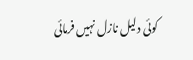کوئی دلیل نازل نہیں فرمائی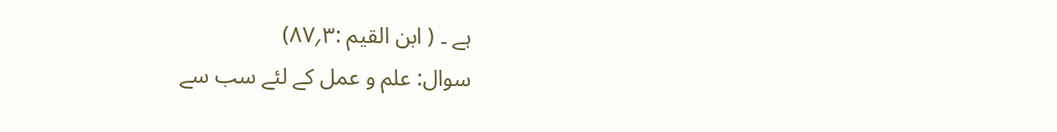ہے ۔ ( ابن القیم :۳؍۸۷)
سوال: علم و عمل کے لئے سب سے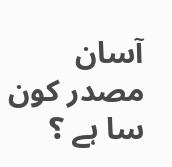آسان مصدر کون سا ہے ؟